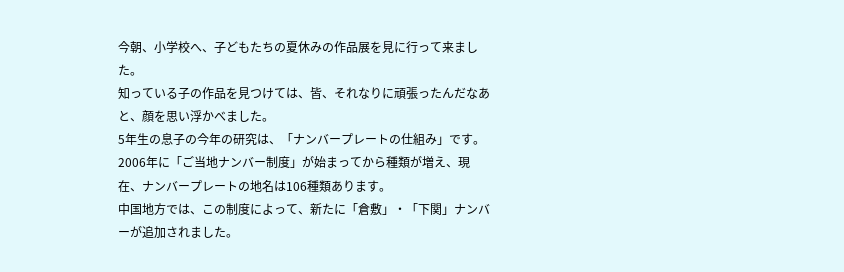今朝、小学校へ、子どもたちの夏休みの作品展を見に行って来ました。
知っている子の作品を見つけては、皆、それなりに頑張ったんだなあと、顔を思い浮かべました。
5年生の息子の今年の研究は、「ナンバープレートの仕組み」です。
2006年に「ご当地ナンバー制度」が始まってから種類が増え、現在、ナンバープレートの地名は106種類あります。
中国地方では、この制度によって、新たに「倉敷」・「下関」ナンバーが追加されました。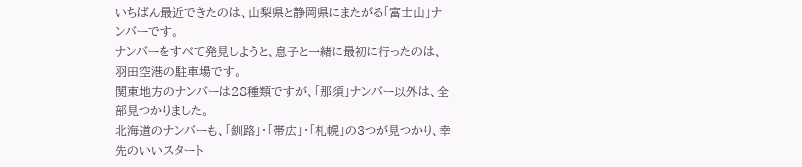いちばん最近できたのは、山梨県と静岡県にまたがる「富士山」ナンバーです。
ナンバーをすべて発見しようと、息子と一緒に最初に行ったのは、羽田空港の駐車場です。
関東地方のナンバーは28種類ですが、「那須」ナンバー以外は、全部見つかりました。
北海道のナンバーも、「釧路」・「帯広」・「札幌」の3つが見つかり、幸先のいいスタート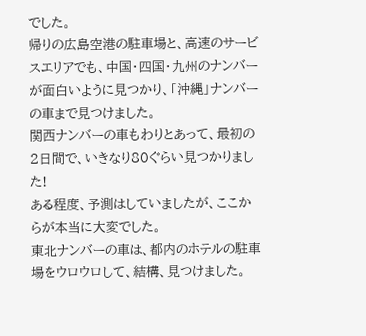でした。
帰りの広島空港の駐車場と、高速のサービスエリアでも、中国・四国・九州のナンバーが面白いように見つかり、「沖縄」ナンバーの車まで見つけました。
関西ナンバーの車もわりとあって、最初の2日間で、いきなり80ぐらい見つかりました!
ある程度、予測はしていましたが、ここからが本当に大変でした。
東北ナンバーの車は、都内のホテルの駐車場をウロウロして、結構、見つけました。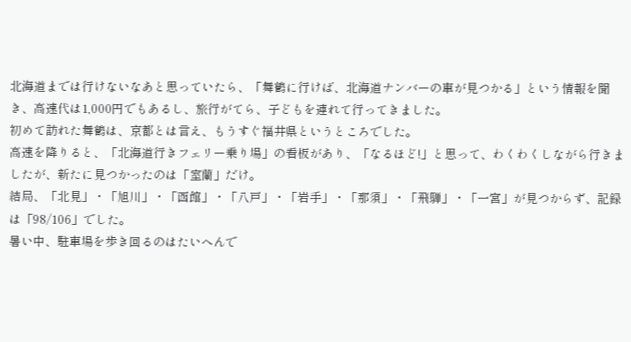北海道までは行けないなあと思っていたら、「舞鶴に行けば、北海道ナンバーの車が見つかる」という情報を聞き、高速代は1,000円でもあるし、旅行がてら、子どもを連れて行ってきました。
初めて訪れた舞鶴は、京都とは言え、もうすぐ福井県というところでした。
高速を降りると、「北海道行きフェリー乗り場」の看板があり、「なるほど!」と思って、わくわくしながら行きましたが、新たに見つかったのは「室蘭」だけ。
結局、「北見」・「旭川」・「函館」・「八戸」・「岩手」・「那須」・「飛騨」・「一宮」が見つからず、記録は「98/106」でした。
暑い中、駐車場を歩き回るのはたいへんで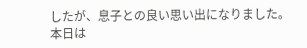したが、息子との良い思い出になりました。
本日は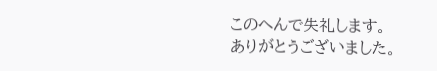このへんで失礼します。
ありがとうございました。